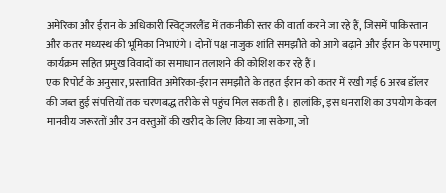अमेरिका और ईरान के अधिकारी स्विट्जरलैंड में तकनीकी स्तर की वार्ता करने जा रहे हैं, जिसमें पाकिस्तान और कतर मध्यस्थ की भूमिका निभाएंगे। दोनों पक्ष नाजुक शांति समझौते को आगे बढ़ाने और ईरान के परमाणु कार्यक्रम सहित प्रमुख विवादों का समाधान तलाशने की कोशिश कर रहे हैं।
एक रिपोर्ट के अनुसार, प्रस्तावित अमेरिका-ईरान समझौते के तहत ईरान को कतर में रखी गई 6 अरब डॉलर की जब्त हुई संपत्तियों तक चरणबद्ध तरीके से पहुंच मिल सकती है। हालांकि, इस धनराशि का उपयोग केवल मानवीय जरूरतों और उन वस्तुओं की खरीद के लिए किया जा सकेगा, जो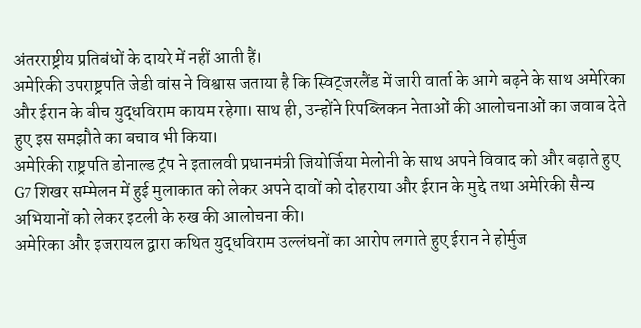अंतरराष्ट्रीय प्रतिबंधों के दायरे में नहीं आती हैं।
अमेरिकी उपराष्ट्रपति जेडी वांस ने विश्वास जताया है कि स्विट्जरलैंड में जारी वार्ता के आगे बढ़ने के साथ अमेरिका और ईरान के बीच युद्धविराम कायम रहेगा। साथ ही, उन्होंने रिपब्लिकन नेताओं की आलोचनाओं का जवाब देते हुए इस समझौते का बचाव भी किया।
अमेरिकी राष्ट्रपति डोनाल्ड ट्रंप ने इतालवी प्रधानमंत्री जियोर्जिया मेलोनी के साथ अपने विवाद को और बढ़ाते हुए G7 शिखर सम्मेलन में हुई मुलाकात को लेकर अपने दावों को दोहराया और ईरान के मुद्दे तथा अमेरिकी सैन्य अभियानों को लेकर इटली के रुख की आलोचना की।
अमेरिका और इजरायल द्वारा कथित युद्धविराम उल्लंघनों का आरोप लगाते हुए ईरान ने होर्मुज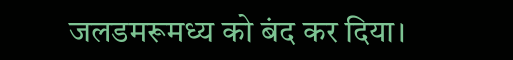जलडमरूमध्य को बंद कर दिया।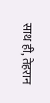साथ ही, तेहरान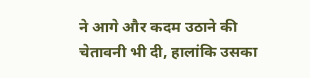ने आगे और कदम उठाने की चेतावनी भी दी, हालांकि उसका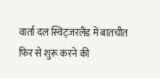वार्ता दल स्विट्जरलैंड में बातचीत फिर से शुरू करने की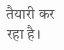तैयारी कर रहा है।